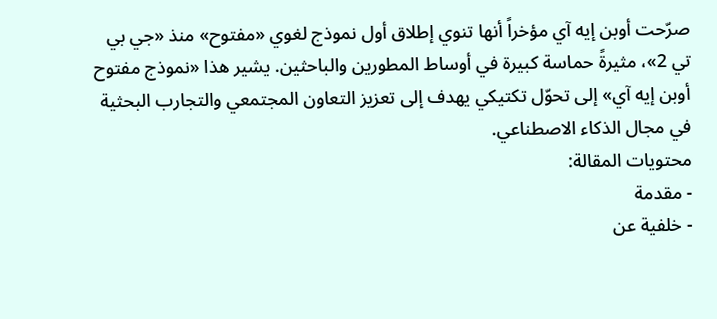صرّحت أوبن إيه آي مؤخراً أنها تنوي إطلاق أول نموذج لغوي «مفتوح» منذ «جي بي تي 2»، مثيرةً حماسة كبيرة في أوساط المطورين والباحثين. يشير هذا «نموذج مفتوح أوبن إيه آي» إلى تحوّل تكتيكي يهدف إلى تعزيز التعاون المجتمعي والتجارب البحثية في مجال الذكاء الاصطناعي.
محتويات المقالة:
- مقدمة
- خلفية عن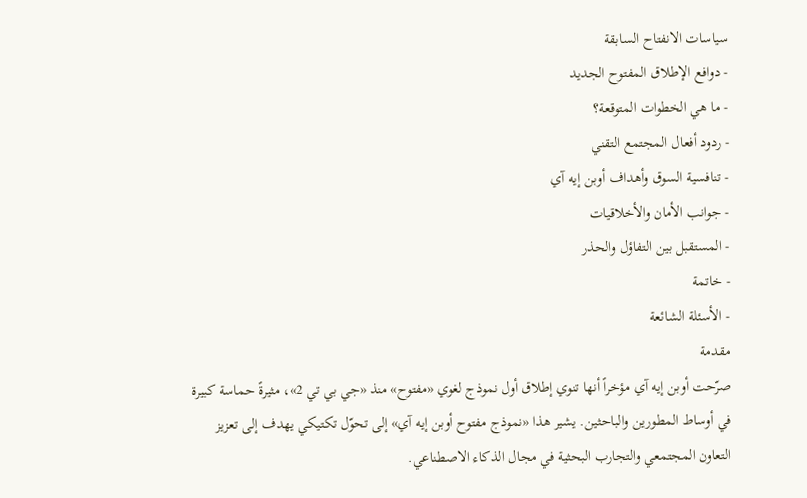سياسات الانفتاح السابقة
- دوافع الإطلاق المفتوح الجديد
- ما هي الخطوات المتوقعة؟
- ردود أفعال المجتمع التقني
- تنافسية السوق وأهداف أوبن إيه آي
- جوانب الأمان والأخلاقيات
- المستقبل بين التفاؤل والحذر
- خاتمة
- الأسئلة الشائعة
مقدمة
صرّحت أوبن إيه آي مؤخراً أنها تنوي إطلاق أول نموذج لغوي «مفتوح» منذ «جي بي تي 2»، مثيرةً حماسة كبيرة في أوساط المطورين والباحثين. يشير هذا «نموذج مفتوح أوبن إيه آي» إلى تحوّل تكتيكي يهدف إلى تعزيز التعاون المجتمعي والتجارب البحثية في مجال الذكاء الاصطناعي.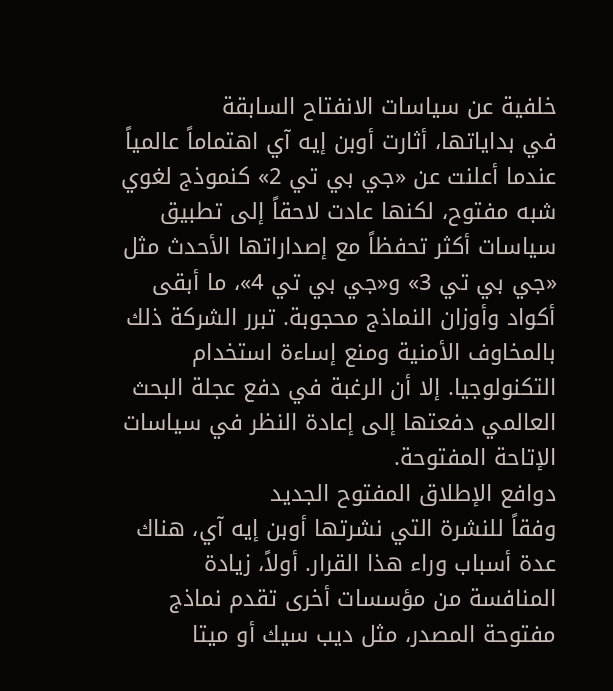خلفية عن سياسات الانفتاح السابقة
في بداياتها، أثارت أوبن إيه آي اهتماماً عالمياً عندما أعلنت عن «جي بي تي 2» كنموذج لغوي شبه مفتوح، لكنها عادت لاحقاً إلى تطبيق سياسات أكثر تحفظاً مع إصداراتها الأحدث مثل «جي بي تي 3» و«جي بي تي 4»، ما أبقى أكواد وأوزان النماذج محجوبة. تبرر الشركة ذلك بالمخاوف الأمنية ومنع إساءة استخدام التكنولوجيا. إلا أن الرغبة في دفع عجلة البحث العالمي دفعتها إلى إعادة النظر في سياسات الإتاحة المفتوحة.
دوافع الإطلاق المفتوح الجديد
وفقاً للنشرة التي نشرتها أوبن إيه آي، هناك عدة أسباب وراء هذا القرار. أولاً، زيادة المنافسة من مؤسسات أخرى تقدم نماذج مفتوحة المصدر، مثل ديب سيك أو ميتا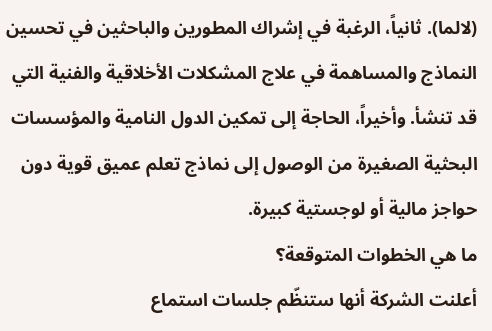(لالما). ثانياً، الرغبة في إشراك المطورين والباحثين في تحسين النماذج والمساهمة في علاج المشكلات الأخلاقية والفنية التي قد تنشأ. وأخيراً، الحاجة إلى تمكين الدول النامية والمؤسسات البحثية الصغيرة من الوصول إلى نماذج تعلم عميق قوية دون حواجز مالية أو لوجستية كبيرة.
ما هي الخطوات المتوقعة؟
أعلنت الشركة أنها ستنظّم جلسات استماع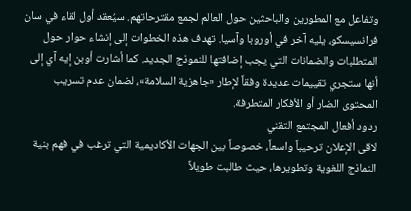وتفاعل مع المطورين والباحثين حول العالم لجمع مقترحاتهم. سيُعقد أول لقاء في سان فرانسيسكو، يليه آخر في أوروبا وآسيا. تهدف هذه الخطوات إلى إنشاء حوار حول المتطلبات والضمانات التي يجب إضافتها للنموذج الجديد. كما أشارت أوبن إيه آي إلى أنها ستجري تقييمات عديدة وفقاً لإطار «جاهزية السلامة»، لضمان عدم تسريب المحتوى الضار أو الأفكار المتطرفة.
ردود أفعال المجتمع التقني
لاقى الإعلان ترحيباً واسعاً، خصوصاً بين الجهات الأكاديمية التي ترغب في فهم بنية النماذج اللغوية وتطويرها، حيث طالبت طويلاً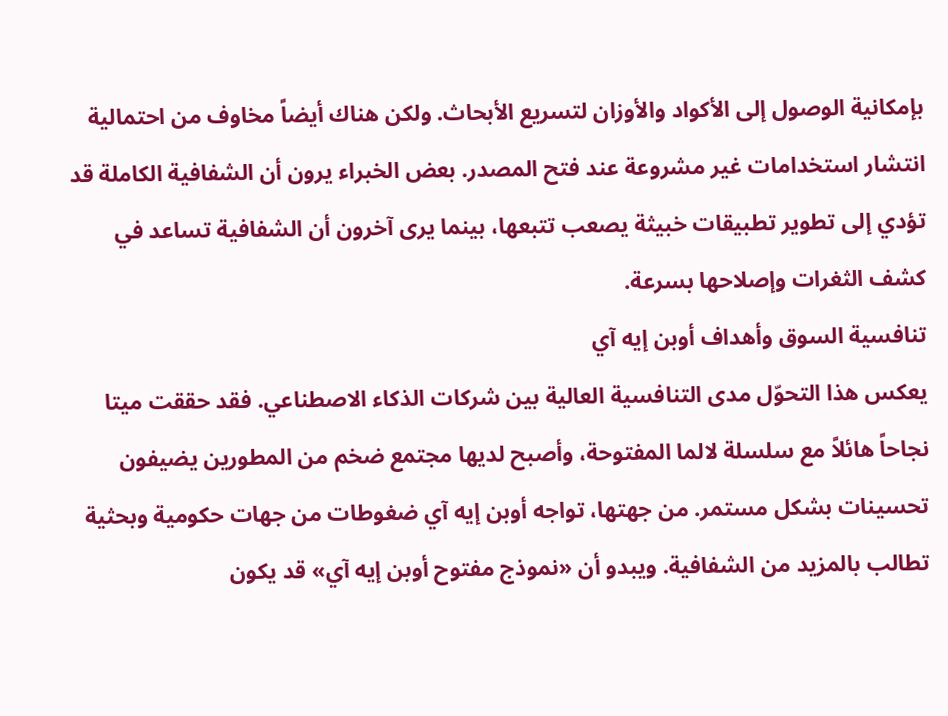بإمكانية الوصول إلى الأكواد والأوزان لتسريع الأبحاث. ولكن هناك أيضاً مخاوف من احتمالية انتشار استخدامات غير مشروعة عند فتح المصدر. بعض الخبراء يرون أن الشفافية الكاملة قد تؤدي إلى تطوير تطبيقات خبيثة يصعب تتبعها، بينما يرى آخرون أن الشفافية تساعد في كشف الثغرات وإصلاحها بسرعة.
تنافسية السوق وأهداف أوبن إيه آي
يعكس هذا التحوّل مدى التنافسية العالية بين شركات الذكاء الاصطناعي. فقد حققت ميتا نجاحاً هائلاً مع سلسلة لالما المفتوحة، وأصبح لديها مجتمع ضخم من المطورين يضيفون تحسينات بشكل مستمر. من جهتها، تواجه أوبن إيه آي ضغوطات من جهات حكومية وبحثية تطالب بالمزيد من الشفافية. ويبدو أن «نموذج مفتوح أوبن إيه آي» قد يكون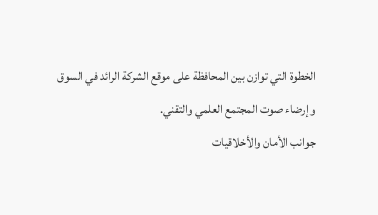الخطوة التي توازن بين المحافظة على موقع الشركة الرائد في السوق وإرضاء صوت المجتمع العلمي والتقني.
جوانب الأمان والأخلاقيات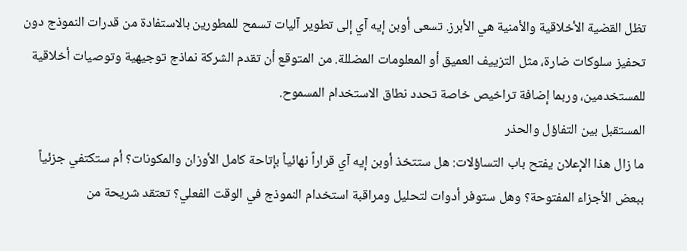تظل القضية الأخلاقية والأمنية هي الأبرز. تسعى أوبن إيه آي إلى تطوير آليات تسمح للمطورين بالاستفادة من قدرات النموذج دون تحفيز سلوكات ضارة، مثل التزييف العميق أو المعلومات المضللة. من المتوقع أن تقدم الشركة نماذج توجيهية وتوصيات أخلاقية للمستخدمين، وربما إضافة تراخيص خاصة تحدد نطاق الاستخدام المسموح.
المستقبل بين التفاؤل والحذر
ما زال هذا الإعلان يفتح باب التساؤلات: هل ستتخذ أوبن إيه آي قراراً نهائياً بإتاحة كامل الأوزان والمكونات؟ أم ستكتفي جزئياً ببعض الأجزاء المفتوحة؟ وهل ستوفر أدوات لتحليل ومراقبة استخدام النموذج في الوقت الفعلي؟ تعتقد شريحة من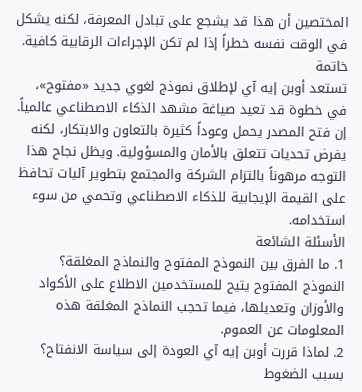المختصين أن هذا قد يشجع على تبادل المعرفة، لكنه يشكل في الوقت نفسه خطراً إذا لم تكن الإجراءات الرقابية كافية.
خاتمة
تستعد أوبن إيه آي لإطلاق نموذج لغوي جديد «مفتوح»، في خطوة قد تعيد صياغة مشهد الذكاء الاصطناعي عالمياً. إن فتح المصدر يحمل وعوداً كثيرة بالتعاون والابتكار، لكنه يفرض تحديات تتعلق بالأمان والمسؤولية. ويظل نجاح هذا التوجه مرهوناً بالتزام الشركة والمجتمع بتطوير آليات تحافظ على القيمة الإيجابية للذكاء الاصطناعي وتحمي من سوء استخدامه.
الأسئلة الشائعة
1. ما الفرق بين النموذج المفتوح والنماذج المغلقة؟
النموذج المفتوح يتيح للمستخدمين الاطلاع على الأكواد والأوزان وتعديلها، فيما تحجب النماذج المغلقة هذه المعلومات عن العموم.
2. لماذا قررت أوبن إيه آي العودة إلى سياسة الانفتاح؟
بسبب الضغوط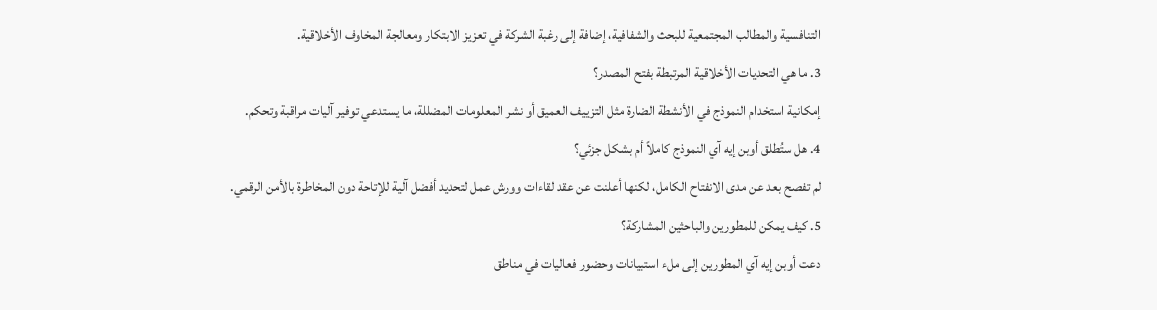التنافسية والمطالب المجتمعية للبحث والشفافية، إضافة إلى رغبة الشركة في تعزيز الابتكار ومعالجة المخاوف الأخلاقية.
3. ما هي التحديات الأخلاقية المرتبطة بفتح المصدر؟
إمكانية استخدام النموذج في الأنشطة الضارة مثل التزييف العميق أو نشر المعلومات المضللة، ما يستدعي توفير آليات مراقبة وتحكم.
4. هل ستُطلق أوبن إيه آي النموذج كاملاً أم بشكل جزئي؟
لم تفصح بعد عن مدى الانفتاح الكامل، لكنها أعلنت عن عقد لقاءات وورش عمل لتحديد أفضل آلية للإتاحة دون المخاطرة بالأمن الرقمي.
5. كيف يمكن للمطورين والباحثين المشاركة؟
دعت أوبن إيه آي المطورين إلى ملء استبيانات وحضور فعاليات في مناطق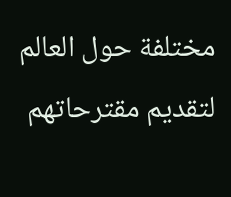مختلفة حول العالم لتقديم مقترحاتهم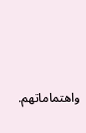واهتماماتهم.